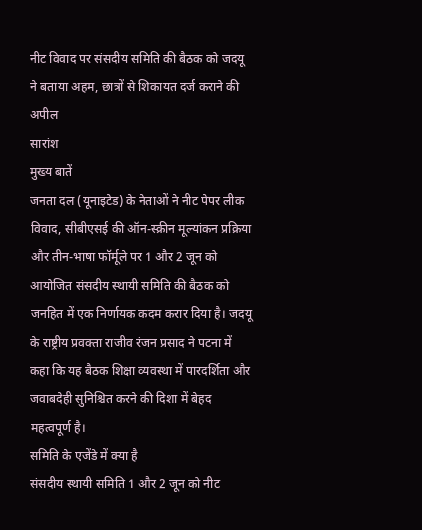नीट विवाद पर संसदीय समिति की बैठक को जदयू ने बताया अहम, छात्रों से शिकायत दर्ज कराने की अपील
सारांश
मुख्य बातें
जनता दल (यूनाइटेड) के नेताओं ने नीट पेपर लीक विवाद, सीबीएसई की ऑन-स्क्रीन मूल्यांकन प्रक्रिया और तीन-भाषा फॉर्मूले पर 1 और 2 जून को आयोजित संसदीय स्थायी समिति की बैठक को जनहित में एक निर्णायक कदम करार दिया है। जदयू के राष्ट्रीय प्रवक्ता राजीव रंजन प्रसाद ने पटना में कहा कि यह बैठक शिक्षा व्यवस्था में पारदर्शिता और जवाबदेही सुनिश्चित करने की दिशा में बेहद महत्वपूर्ण है।
समिति के एजेंडे में क्या है
संसदीय स्थायी समिति 1 और 2 जून को नीट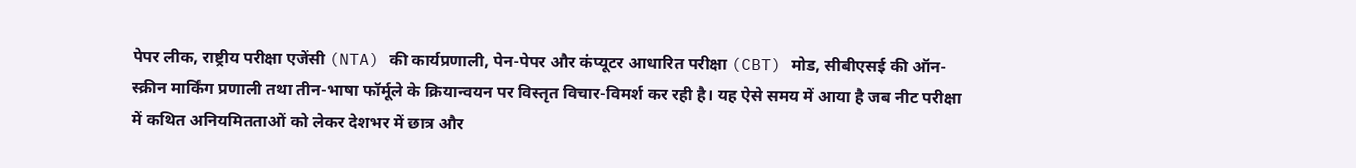पेपर लीक, राष्ट्रीय परीक्षा एजेंसी (NTA) की कार्यप्रणाली, पेन-पेपर और कंप्यूटर आधारित परीक्षा (CBT) मोड, सीबीएसई की ऑन-स्क्रीन मार्किंग प्रणाली तथा तीन-भाषा फॉर्मूले के क्रियान्वयन पर विस्तृत विचार-विमर्श कर रही है। यह ऐसे समय में आया है जब नीट परीक्षा में कथित अनियमितताओं को लेकर देशभर में छात्र और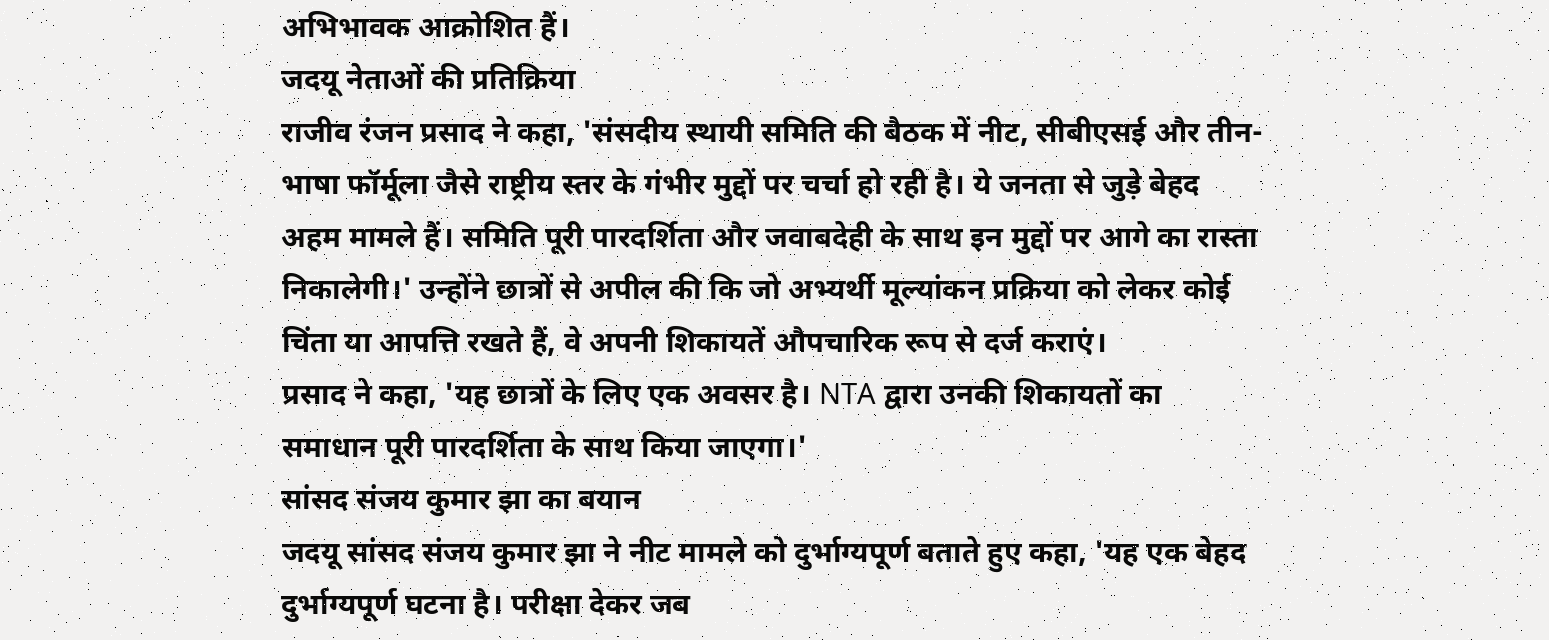अभिभावक आक्रोशित हैं।
जदयू नेताओं की प्रतिक्रिया
राजीव रंजन प्रसाद ने कहा, 'संसदीय स्थायी समिति की बैठक में नीट, सीबीएसई और तीन-भाषा फॉर्मूला जैसे राष्ट्रीय स्तर के गंभीर मुद्दों पर चर्चा हो रही है। ये जनता से जुड़े बेहद अहम मामले हैं। समिति पूरी पारदर्शिता और जवाबदेही के साथ इन मुद्दों पर आगे का रास्ता निकालेगी।' उन्होंने छात्रों से अपील की कि जो अभ्यर्थी मूल्यांकन प्रक्रिया को लेकर कोई चिंता या आपत्ति रखते हैं, वे अपनी शिकायतें औपचारिक रूप से दर्ज कराएं।
प्रसाद ने कहा, 'यह छात्रों के लिए एक अवसर है। NTA द्वारा उनकी शिकायतों का समाधान पूरी पारदर्शिता के साथ किया जाएगा।'
सांसद संजय कुमार झा का बयान
जदयू सांसद संजय कुमार झा ने नीट मामले को दुर्भाग्यपूर्ण बताते हुए कहा, 'यह एक बेहद दुर्भाग्यपूर्ण घटना है। परीक्षा देकर जब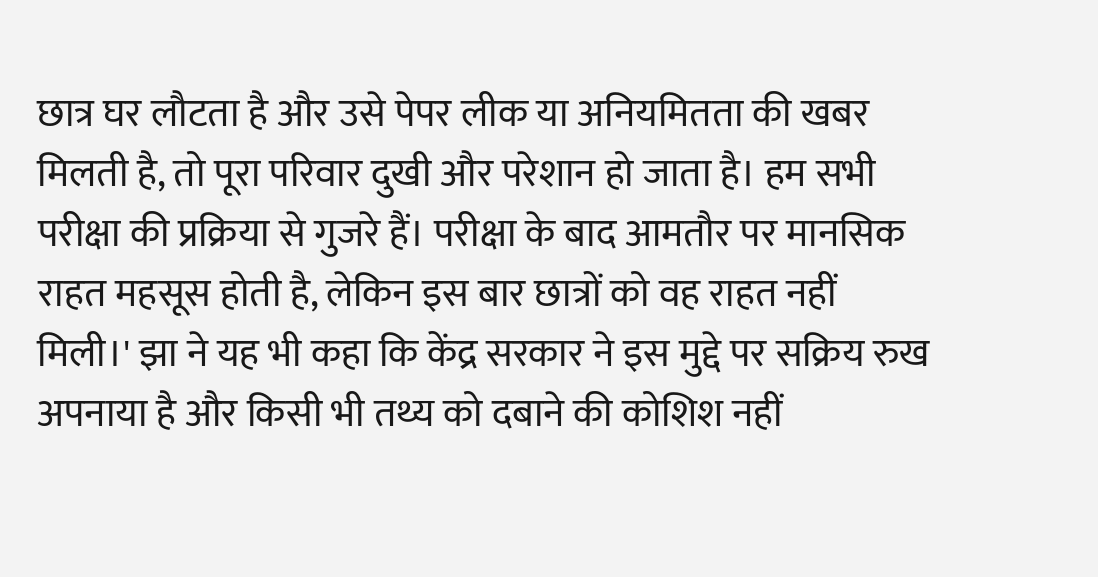छात्र घर लौटता है और उसे पेपर लीक या अनियमितता की खबर मिलती है, तो पूरा परिवार दुखी और परेशान हो जाता है। हम सभी परीक्षा की प्रक्रिया से गुजरे हैं। परीक्षा के बाद आमतौर पर मानसिक राहत महसूस होती है, लेकिन इस बार छात्रों को वह राहत नहीं मिली।' झा ने यह भी कहा कि केंद्र सरकार ने इस मुद्दे पर सक्रिय रुख अपनाया है और किसी भी तथ्य को दबाने की कोशिश नहीं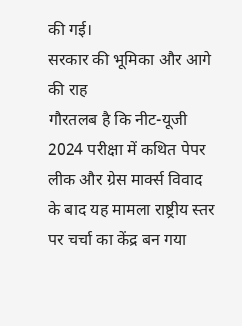की गई।
सरकार की भूमिका और आगे की राह
गौरतलब है कि नीट-यूजी 2024 परीक्षा में कथित पेपर लीक और ग्रेस मार्क्स विवाद के बाद यह मामला राष्ट्रीय स्तर पर चर्चा का केंद्र बन गया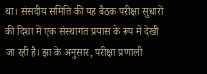था। संसदीय समिति की यह बैठक परीक्षा सुधारों की दिशा में एक संस्थागत प्रयास के रूप में देखी जा रही है। झा के अनुसार, परीक्षा प्रणाली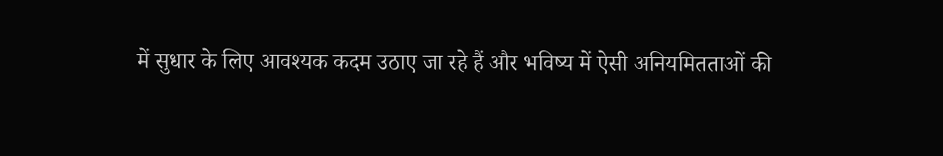में सुधार के लिए आवश्यक कदम उठाए जा रहे हैं और भविष्य में ऐसी अनियमितताओं की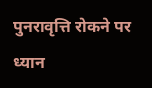पुनरावृत्ति रोकने पर ध्यान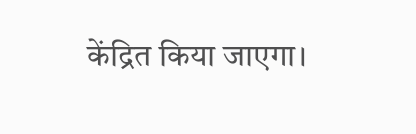केंद्रित किया जाएगा।